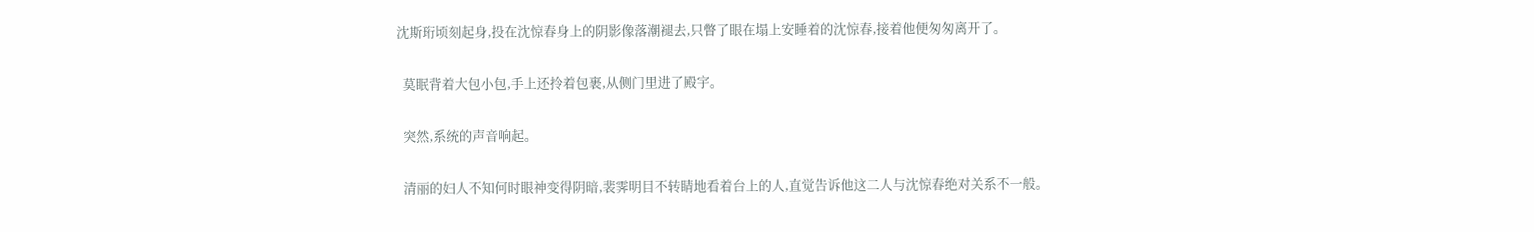沈斯珩顷刻起身,投在沈惊春身上的阴影像落潮褪去,只瞥了眼在塌上安睡着的沈惊春,接着他便匆匆离开了。

  莫眠背着大包小包,手上还拎着包裹,从侧门里进了殿宇。

  突然,系统的声音响起。

  清丽的妇人不知何时眼神变得阴暗,裴霁明目不转睛地看着台上的人,直觉告诉他这二人与沈惊春绝对关系不一般。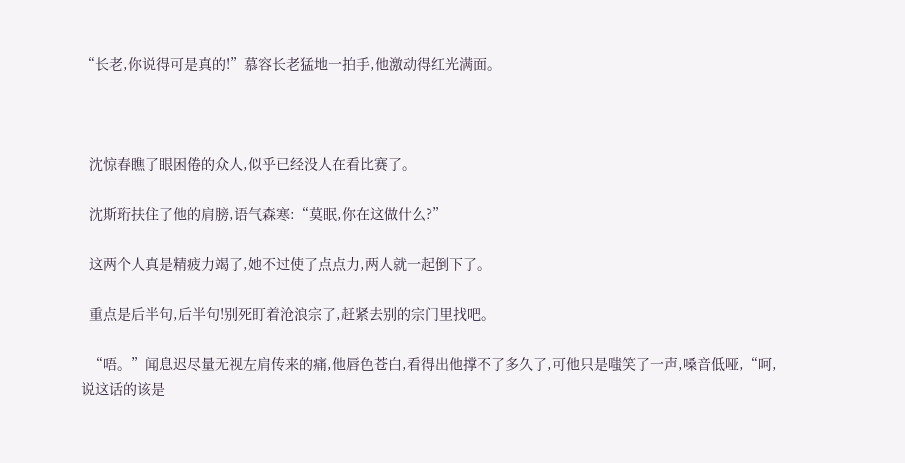“长老,你说得可是真的!”慕容长老猛地一拍手,他激动得红光满面。



  沈惊春瞧了眼困倦的众人,似乎已经没人在看比赛了。

  沈斯珩扶住了他的肩膀,语气森寒:“莫眠,你在这做什么?”

  这两个人真是精疲力竭了,她不过使了点点力,两人就一起倒下了。

  重点是后半句,后半句!别死盯着沧浪宗了,赶紧去别的宗门里找吧。

  “唔。”闻息迟尽量无视左肩传来的痛,他唇色苍白,看得出他撑不了多久了,可他只是嗤笑了一声,嗓音低哑,“呵,说这话的该是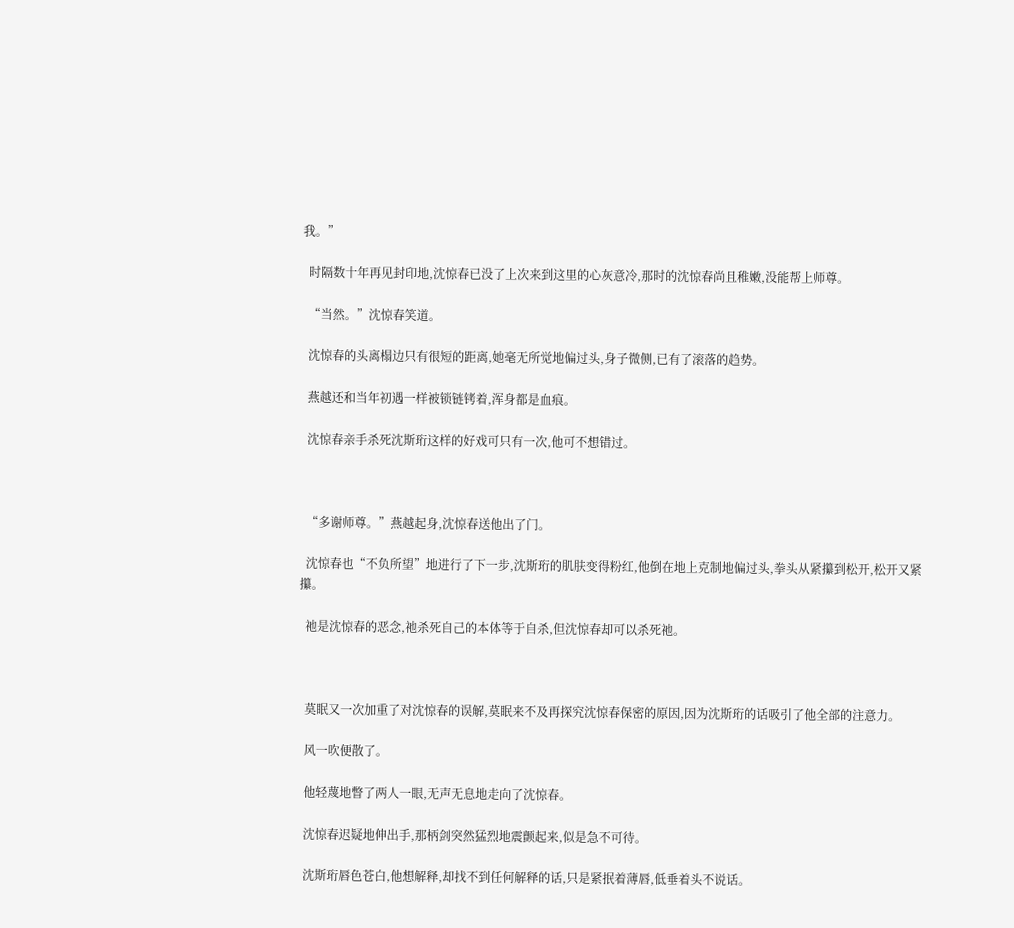我。”

  时隔数十年再见封印地,沈惊春已没了上次来到这里的心灰意冷,那时的沈惊春尚且稚嫩,没能帮上师尊。

  “当然。”沈惊春笑道。

  沈惊春的头离榻边只有很短的距离,她毫无所觉地偏过头,身子微侧,已有了滚落的趋势。

  燕越还和当年初遇一样被锁链铐着,浑身都是血痕。

  沈惊春亲手杀死沈斯珩这样的好戏可只有一次,他可不想错过。



  “多谢师尊。”燕越起身,沈惊春送他出了门。

  沈惊春也“不负所望”地进行了下一步,沈斯珩的肌肤变得粉红,他倒在地上克制地偏过头,拳头从紧攥到松开,松开又紧攥。

  祂是沈惊春的恶念,祂杀死自己的本体等于自杀,但沈惊春却可以杀死祂。



  莫眠又一次加重了对沈惊春的误解,莫眠来不及再探究沈惊春保密的原因,因为沈斯珩的话吸引了他全部的注意力。

  风一吹便散了。

  他轻蔑地瞥了两人一眼,无声无息地走向了沈惊春。

  沈惊春迟疑地伸出手,那柄剑突然猛烈地震颤起来,似是急不可待。

  沈斯珩唇色苍白,他想解释,却找不到任何解释的话,只是紧抿着薄唇,低垂着头不说话。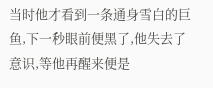当时他才看到一条通身雪白的巨鱼,下一秒眼前便黑了,他失去了意识,等他再醒来便是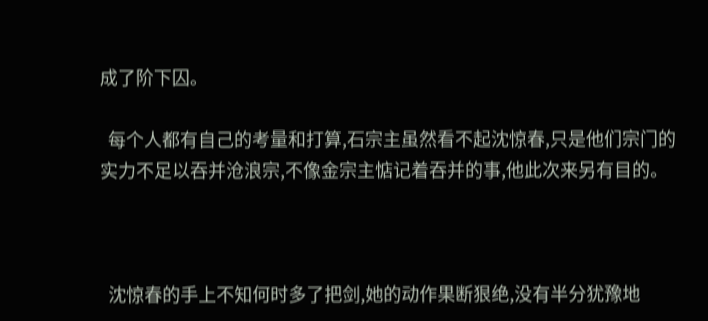成了阶下囚。

  每个人都有自己的考量和打算,石宗主虽然看不起沈惊春,只是他们宗门的实力不足以吞并沧浪宗,不像金宗主惦记着吞并的事,他此次来另有目的。



  沈惊春的手上不知何时多了把剑,她的动作果断狠绝,没有半分犹豫地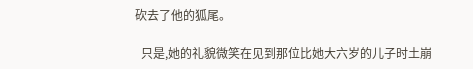砍去了他的狐尾。

  只是,她的礼貌微笑在见到那位比她大六岁的儿子时土崩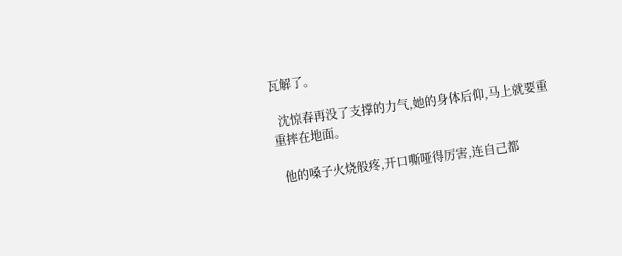瓦解了。

  沈惊春再没了支撑的力气,她的身体后仰,马上就要重重摔在地面。

  他的嗓子火烧般疼,开口嘶哑得厉害,连自己都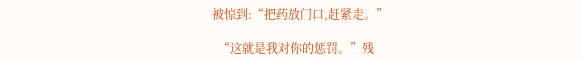被惊到:“把药放门口,赶紧走。”

  “这就是我对你的惩罚。”残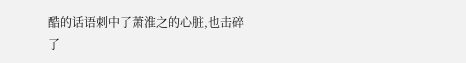酷的话语刺中了萧淮之的心脏,也击碎了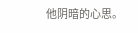他阴暗的心思。